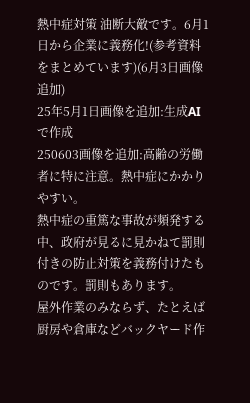熱中症対策 油断大敵です。6月1日から企業に義務化!(参考資料をまとめています)(6月3日画像追加)
25年5月1日画像を追加:生成AIで作成
250603画像を追加:高齢の労働者に特に注意。熱中症にかかりやすい。
熱中症の重篤な事故が頻発する中、政府が見るに見かねて罰則付きの防止対策を義務付けたものです。罰則もあります。
屋外作業のみならず、たとえば厨房や倉庫などバックヤード作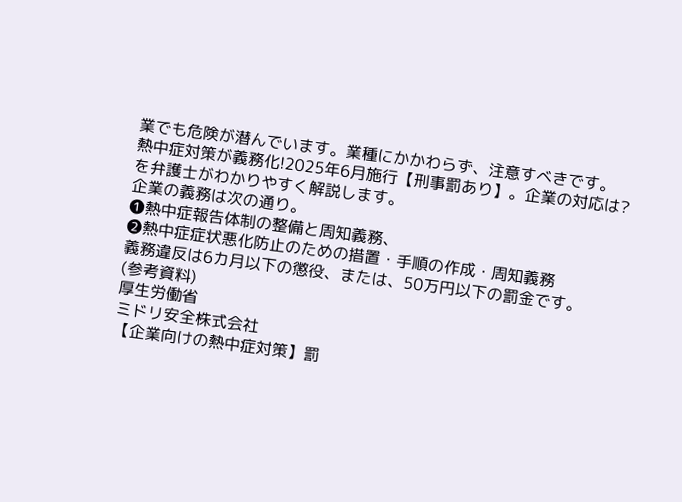業でも危険が潜んでいます。業種にかかわらず、注意すべきです。
熱中症対策が義務化!2025年6月施行【刑事罰あり】。企業の対応は?を弁護士がわかりやすく解説します。
企業の義務は次の通り。
❶熱中症報告体制の整備と周知義務、
❷熱中症症状悪化防止のための措置・手順の作成・周知義務
義務違反は6カ月以下の懲役、または、50万円以下の罰金です。
(参考資料)
厚生労働省
ミドリ安全株式会社
【企業向けの熱中症対策】罰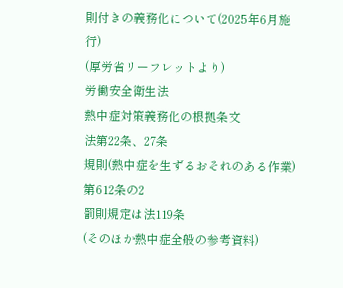則付きの義務化について(2025年6月施行)
(厚労省リーフレットより)
労働安全衛生法
熱中症対策義務化の根拠条文
法第22条、27条
規則(熱中症を生ずるおそれのある作業)第612条の2
罰則規定は法119条
(そのほか熱中症全般の参考資料)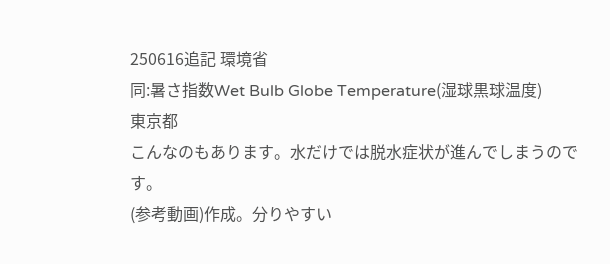250616追記 環境省
同:暑さ指数Wet Bulb Globe Temperature(湿球黒球温度)
東京都
こんなのもあります。水だけでは脱水症状が進んでしまうのです。
(参考動画)作成。分りやすい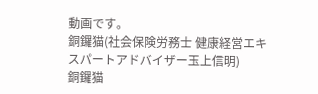動画です。
銅鑼猫(社会保険労務士 健康経営エキスパートアドバイザー玉上信明)
銅鑼猫